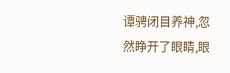谭骋闭目养神,忽然睁开了眼睛,眼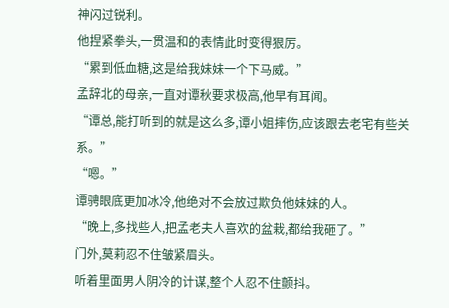神闪过锐利。
他捏紧拳头,一贯温和的表情此时变得狠厉。
“累到低血糖,这是给我妹妹一个下马威。”
孟辞北的母亲,一直对谭秋要求极高,他早有耳闻。
“谭总,能打听到的就是这么多,谭小姐摔伤,应该跟去老宅有些关系。”
“嗯。”
谭骋眼底更加冰冷,他绝对不会放过欺负他妹妹的人。
“晚上,多找些人,把孟老夫人喜欢的盆栽,都给我砸了。”
门外,莫莉忍不住皱紧眉头。
听着里面男人阴冷的计谋,整个人忍不住颤抖。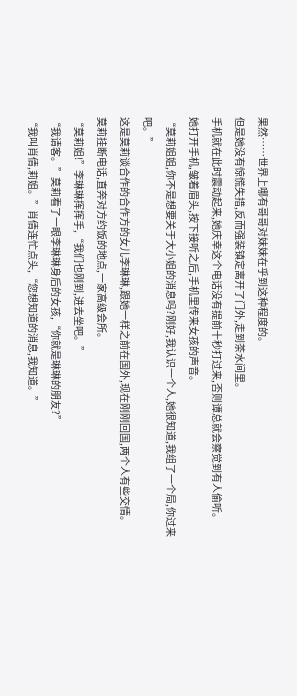果然……世界上哪有哥哥对妹妹在乎到这种程度的。
但是她没有惊慌失措,反而强装镇定离开了门外,走到茶水间里。
手机就在此时震动起来,她庆幸这个电话没有提前十秒打过来,否则谭总就会察觉到有人偷听。
她打开手机,皱着眉头,按下接听之后,手机里传来女孩的声音。
“莫莉姐姐,你不是想要关于大小姐的消息吗?刚好,我认识一个人,她很知道,我组了一个局,你过来吧。”
这是莫莉谈合作的合作方的女儿李琳琳,跟她一样之前在国外,现在刚刚回国,两个人有些交情。
莫莉挂断电话,直奔对方约饭的地点,一家高级会所。
“莫莉姐!”李琳琳挥挥手,“我们也刚到,进去坐吧。”
“我请客。”莫莉看了一眼李琳琳身后的女孩,“你就是琳琳的朋友?”
“我叫肖倩,莉姐。”肖倩连忙点头,“您想知道的消息,我知道。”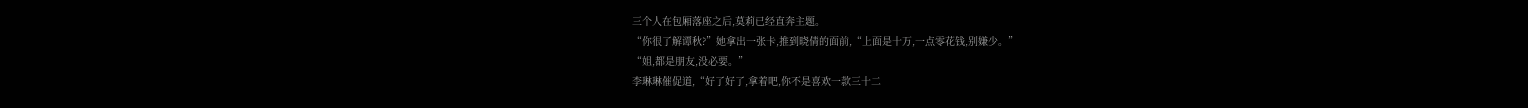三个人在包厢落座之后,莫莉已经直奔主题。
“你很了解谭秋?”她拿出一张卡,推到晓倩的面前,“上面是十万,一点零花钱,别嫌少。”
“姐,都是朋友,没必要。”
李琳琳催促道,“好了好了,拿着吧,你不是喜欢一款三十二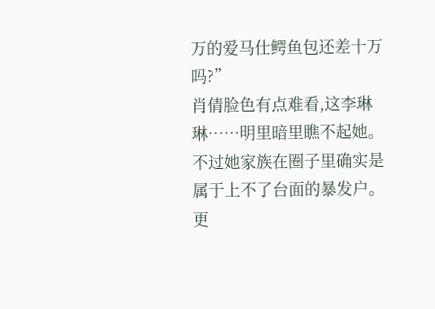万的爱马仕鳄鱼包还差十万吗?”
肖倩脸色有点难看,这李琳琳……明里暗里瞧不起她。
不过她家族在圈子里确实是属于上不了台面的暴发户。
更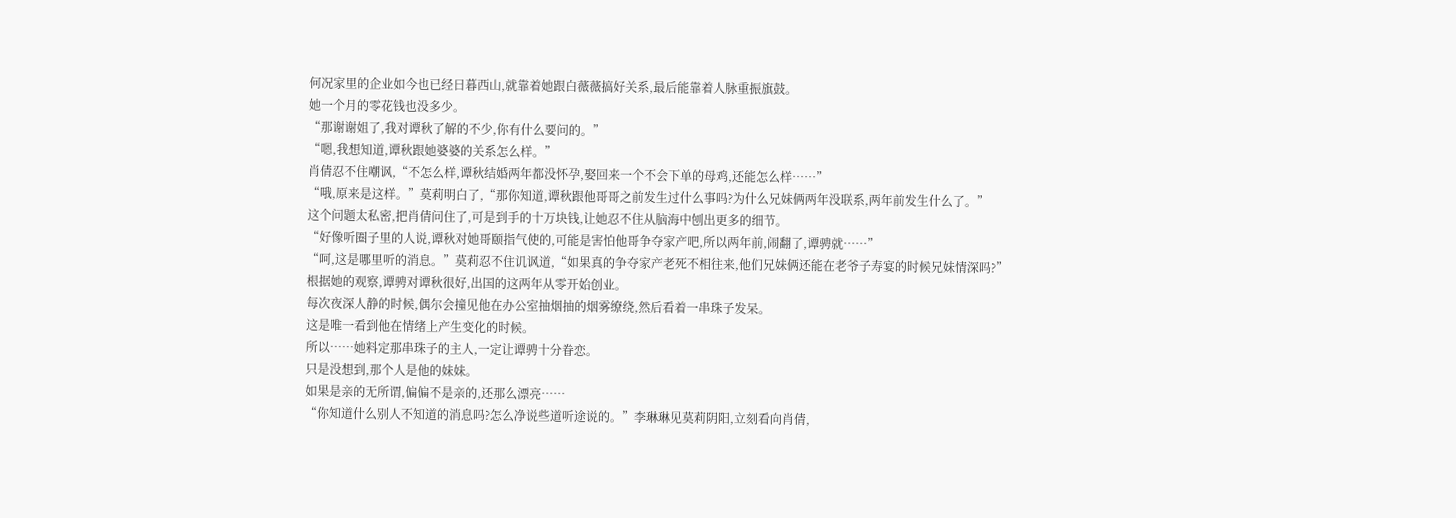何况家里的企业如今也已经日暮西山,就靠着她跟白薇薇搞好关系,最后能靠着人脉重振旗鼓。
她一个月的零花钱也没多少。
“那谢谢姐了,我对谭秋了解的不少,你有什么要问的。”
“嗯,我想知道,谭秋跟她婆婆的关系怎么样。”
肖倩忍不住嘲讽,“不怎么样,谭秋结婚两年都没怀孕,娶回来一个不会下单的母鸡,还能怎么样……”
“哦,原来是这样。”莫莉明白了,“那你知道,谭秋跟他哥哥之前发生过什么事吗?为什么兄妹俩两年没联系,两年前发生什么了。”
这个问题太私密,把肖倩问住了,可是到手的十万块钱,让她忍不住从脑海中刨出更多的细节。
“好像听圈子里的人说,谭秋对她哥颐指气使的,可能是害怕他哥争夺家产吧,所以两年前,闹翻了,谭骋就……”
“呵,这是哪里听的消息。”莫莉忍不住讥讽道,“如果真的争夺家产老死不相往来,他们兄妹俩还能在老爷子寿宴的时候兄妹情深吗?”
根据她的观察,谭骋对谭秋很好,出国的这两年从零开始创业。
每次夜深人静的时候,偶尔会撞见他在办公室抽烟抽的烟雾缭绕,然后看着一串珠子发呆。
这是唯一看到他在情绪上产生变化的时候。
所以……她料定那串珠子的主人,一定让谭骋十分眷恋。
只是没想到,那个人是他的妹妹。
如果是亲的无所谓,偏偏不是亲的,还那么漂亮……
“你知道什么别人不知道的消息吗?怎么净说些道听途说的。”李琳琳见莫莉阴阳,立刻看向肖倩,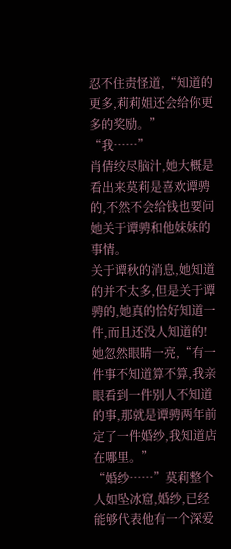忍不住责怪道,“知道的更多,莉莉姐还会给你更多的奖励。”
“我……”
肖倩绞尽脑汁,她大概是看出来莫莉是喜欢谭骋的,不然不会给钱也要问她关于谭骋和他妹妹的事情。
关于谭秋的消息,她知道的并不太多,但是关于谭骋的,她真的恰好知道一件,而且还没人知道的!
她忽然眼睛一亮,“有一件事不知道算不算,我亲眼看到一件别人不知道的事,那就是谭骋两年前定了一件婚纱,我知道店在哪里。”
“婚纱……”莫莉整个人如坠冰窟,婚纱,已经能够代表他有一个深爱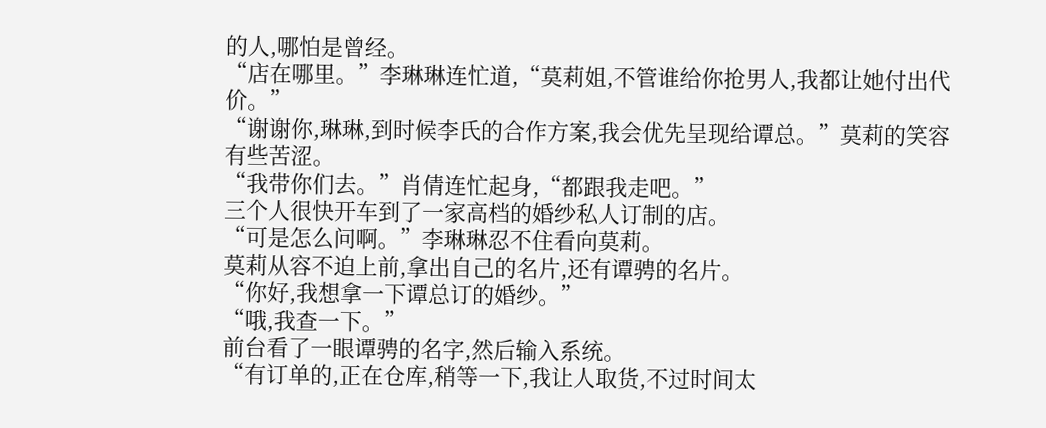的人,哪怕是曾经。
“店在哪里。”李琳琳连忙道,“莫莉姐,不管谁给你抢男人,我都让她付出代价。”
“谢谢你,琳琳,到时候李氏的合作方案,我会优先呈现给谭总。”莫莉的笑容有些苦涩。
“我带你们去。”肖倩连忙起身,“都跟我走吧。”
三个人很快开车到了一家高档的婚纱私人订制的店。
“可是怎么问啊。”李琳琳忍不住看向莫莉。
莫莉从容不迫上前,拿出自己的名片,还有谭骋的名片。
“你好,我想拿一下谭总订的婚纱。”
“哦,我查一下。”
前台看了一眼谭骋的名字,然后输入系统。
“有订单的,正在仓库,稍等一下,我让人取货,不过时间太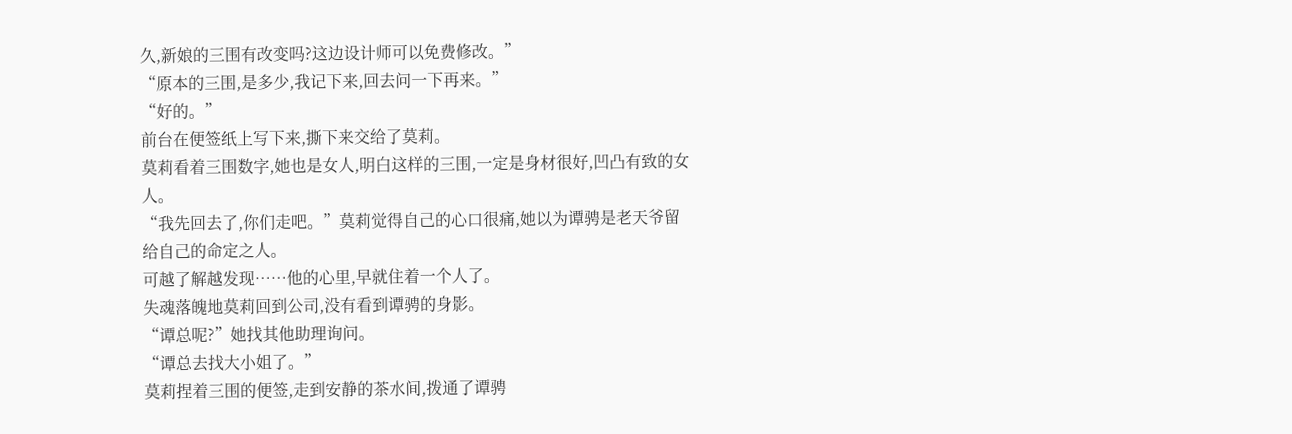久,新娘的三围有改变吗?这边设计师可以免费修改。”
“原本的三围,是多少,我记下来,回去问一下再来。”
“好的。”
前台在便签纸上写下来,撕下来交给了莫莉。
莫莉看着三围数字,她也是女人,明白这样的三围,一定是身材很好,凹凸有致的女人。
“我先回去了,你们走吧。”莫莉觉得自己的心口很痛,她以为谭骋是老天爷留给自己的命定之人。
可越了解越发现……他的心里,早就住着一个人了。
失魂落魄地莫莉回到公司,没有看到谭骋的身影。
“谭总呢?”她找其他助理询问。
“谭总去找大小姐了。”
莫莉捏着三围的便签,走到安静的茶水间,拨通了谭骋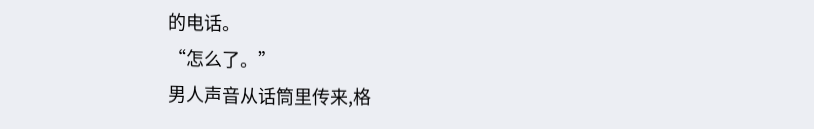的电话。
“怎么了。”
男人声音从话筒里传来,格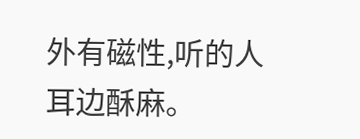外有磁性,听的人耳边酥麻。